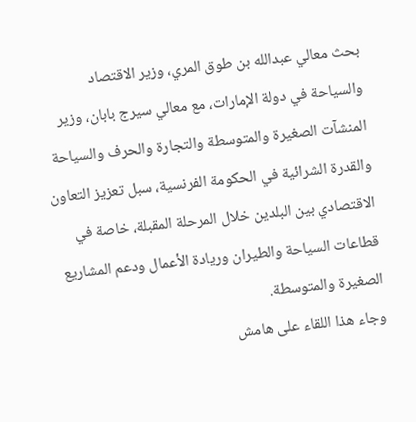بحث معالي عبدالله بن طوق المري، وزير الاقتصاد والسياحة في دولة الإمارات، مع معالي سيرج بابان، وزير المنشآت الصغيرة والمتوسطة والتجارة والحرف والسياحة والقدرة الشرائية في الحكومة الفرنسية، سبل تعزيز التعاون الاقتصادي بين البلدين خلال المرحلة المقبلة، خاصة في قطاعات السياحة والطيران وريادة الأعمال ودعم المشاريع الصغيرة والمتوسطة.
وجاء هذا اللقاء على هامش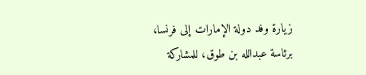زيارة وفد دولة الإمارات إلى فرنسا، برئاسة عبدالله بن طوق، للمشاركة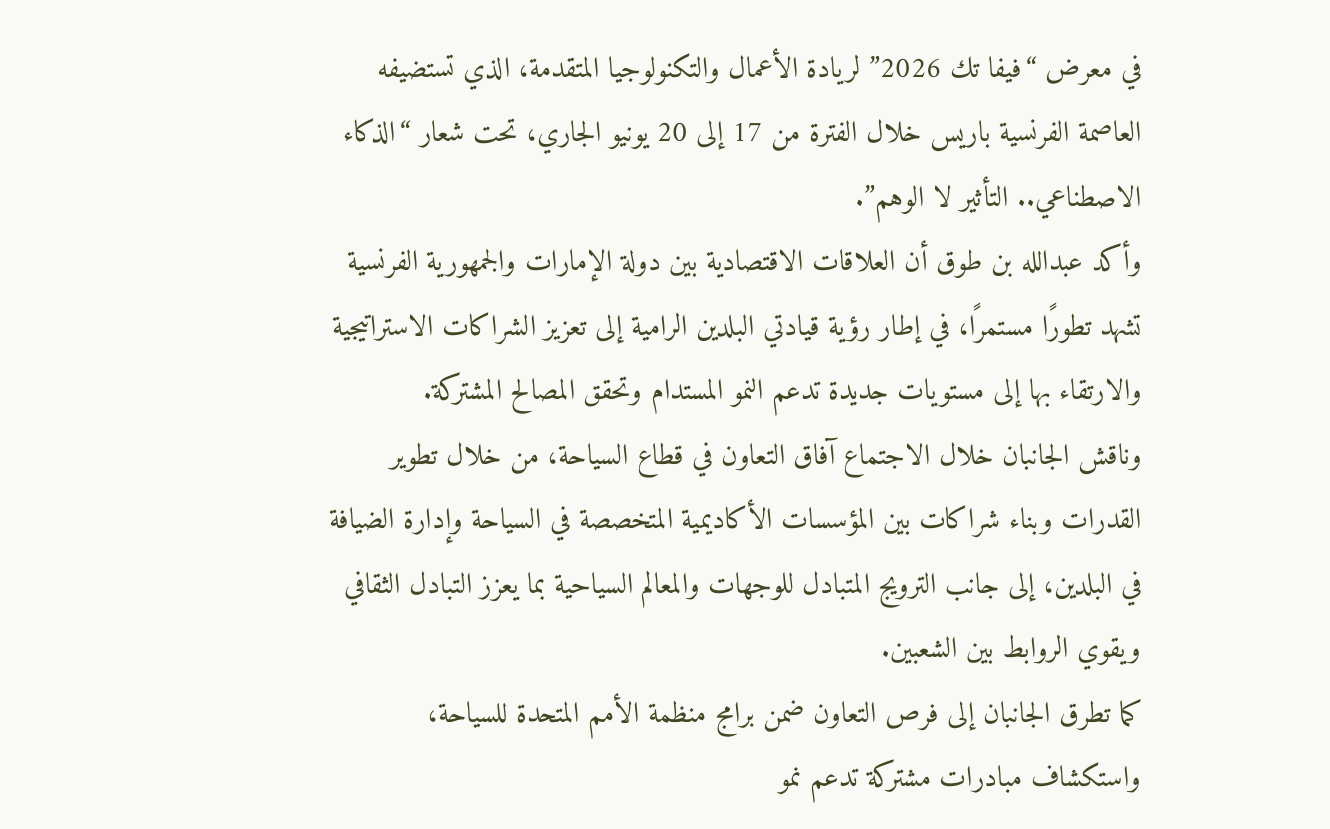في معرض “فيفا تك 2026” لريادة الأعمال والتكنولوجيا المتقدمة، الذي تستضيفه العاصمة الفرنسية باريس خلال الفترة من 17 إلى 20 يونيو الجاري، تحت شعار “الذكاء الاصطناعي.. التأثير لا الوهم”.
وأكد عبدالله بن طوق أن العلاقات الاقتصادية بين دولة الإمارات والجمهورية الفرنسية تشهد تطورًا مستمرًا، في إطار رؤية قيادتي البلدين الرامية إلى تعزيز الشراكات الاستراتيجية والارتقاء بها إلى مستويات جديدة تدعم النمو المستدام وتحقق المصالح المشتركة.
وناقش الجانبان خلال الاجتماع آفاق التعاون في قطاع السياحة، من خلال تطوير القدرات وبناء شراكات بين المؤسسات الأكاديمية المتخصصة في السياحة وإدارة الضيافة في البلدين، إلى جانب الترويج المتبادل للوجهات والمعالم السياحية بما يعزز التبادل الثقافي ويقوي الروابط بين الشعبين.
كما تطرق الجانبان إلى فرص التعاون ضمن برامج منظمة الأمم المتحدة للسياحة، واستكشاف مبادرات مشتركة تدعم نمو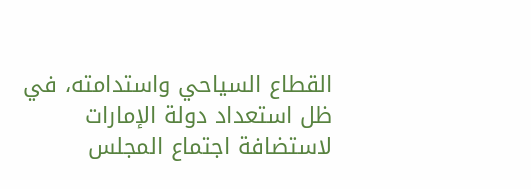القطاع السياحي واستدامته، في ظل استعداد دولة الإمارات لاستضافة اجتماع المجلس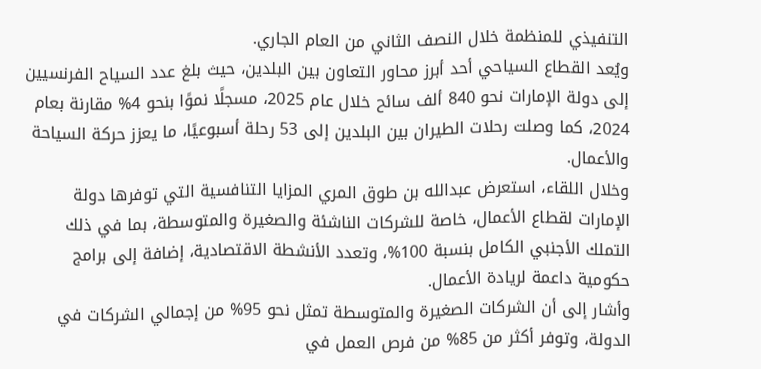التنفيذي للمنظمة خلال النصف الثاني من العام الجاري.
ويُعد القطاع السياحي أحد أبرز محاور التعاون بين البلدين، حيث بلغ عدد السياح الفرنسيين إلى دولة الإمارات نحو 840 ألف سائح خلال عام 2025، مسجلًا نموًا بنحو 4% مقارنة بعام 2024، كما وصلت رحلات الطيران بين البلدين إلى 53 رحلة أسبوعيًا، ما يعزز حركة السياحة والأعمال.
وخلال اللقاء، استعرض عبدالله بن طوق المري المزايا التنافسية التي توفرها دولة الإمارات لقطاع الأعمال، خاصة للشركات الناشئة والصغيرة والمتوسطة، بما في ذلك التملك الأجنبي الكامل بنسبة 100%، وتعدد الأنشطة الاقتصادية، إضافة إلى برامج حكومية داعمة لريادة الأعمال.
وأشار إلى أن الشركات الصغيرة والمتوسطة تمثل نحو 95% من إجمالي الشركات في الدولة، وتوفر أكثر من 85% من فرص العمل في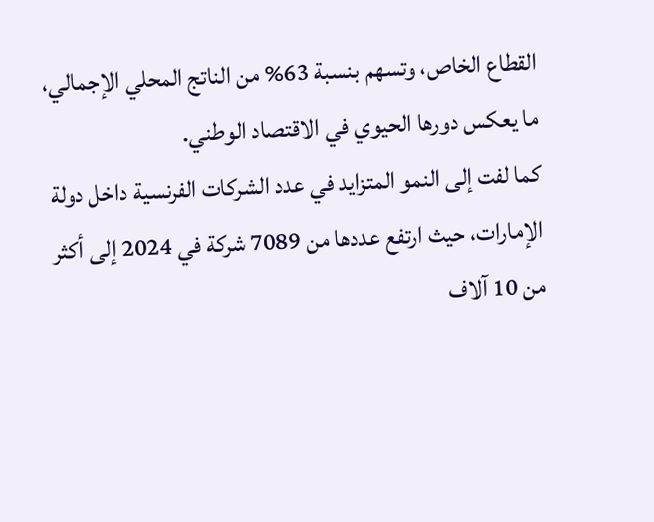القطاع الخاص، وتسهم بنسبة 63% من الناتج المحلي الإجمالي، ما يعكس دورها الحيوي في الاقتصاد الوطني.
كما لفت إلى النمو المتزايد في عدد الشركات الفرنسية داخل دولة الإمارات، حيث ارتفع عددها من 7089 شركة في 2024 إلى أكثر من 10 آلاف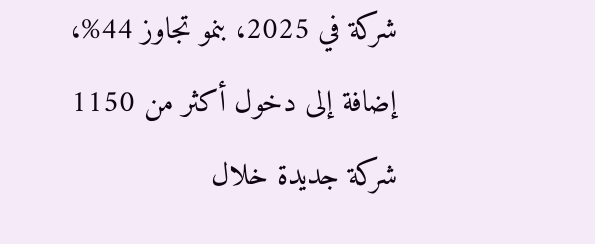شركة في 2025، بنمو تجاوز 44%، إضافة إلى دخول أكثر من 1150 شركة جديدة خلال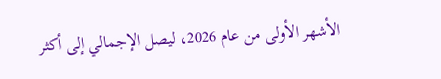الأشهر الأولى من عام 2026، ليصل الإجمالي إلى أكثر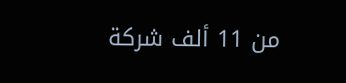من 11 ألف شركة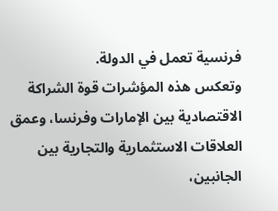فرنسية تعمل في الدولة.
وتعكس هذه المؤشرات قوة الشراكة الاقتصادية بين الإمارات وفرنسا، وعمق العلاقات الاستثمارية والتجارية بين الجانبين،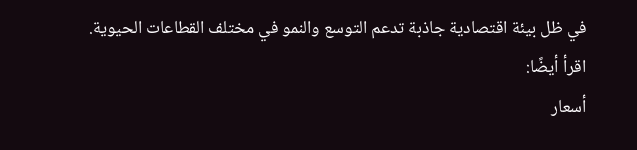في ظل بيئة اقتصادية جاذبة تدعم التوسع والنمو في مختلف القطاعات الحيوية.
اقرأ أيضًا:
أسعار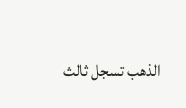الذهب تسجل ثالث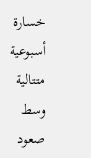خسارة أسبوعية متتالية وسط صعود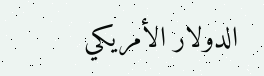الدولار الأمريكي